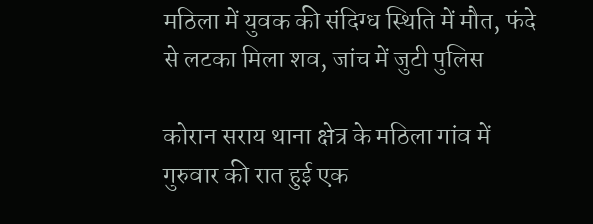मठिला में युवक की संदिग्ध स्थिति में मौत, फंदे से लटका मिला शव, जांच में जुटी पुलिस

कोरान सराय थाना क्षेत्र के मठिला गांव में गुरुवार की रात हुई एक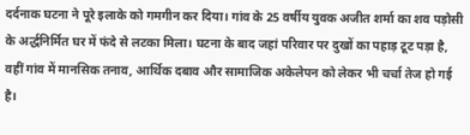दर्दनाक घटना ने पूरे इलाके को गमगीन कर दिया। गांव के 25 वर्षीय युवक अजीत शर्मा का शव पड़ोसी के अर्द्धनिर्मित घर में फंदे से लटका मिला। घटना के बाद जहां परिवार पर दुखों का पहाड़ टूट पड़ा है, वहीं गांव में मानसिक तनाव, आर्थिक दबाव और सामाजिक अकेलेपन को लेकर भी चर्चा तेज हो गई है।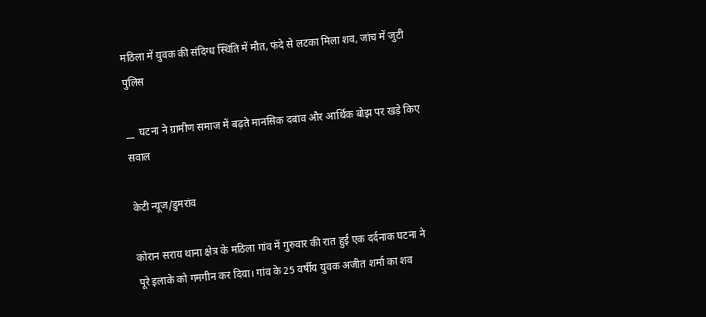मठिला में युवक की संदिग्ध स्थिति में मौत, फंदे से लटका मिला शव, जांच में जुटी पुलिस

__  घटना ने ग्रामीण समाज में बढ़ते मानसिक दबाव और आर्थिक बोझ पर खड़े किए सवाल

केटी न्यूज/डुमरांव

कोरान सराय थाना क्षेत्र के मठिला गांव में गुरुवार की रात हुई एक दर्दनाक घटना ने पूरे इलाके को गमगीन कर दिया। गांव के 25 वर्षीय युवक अजीत शर्मा का शव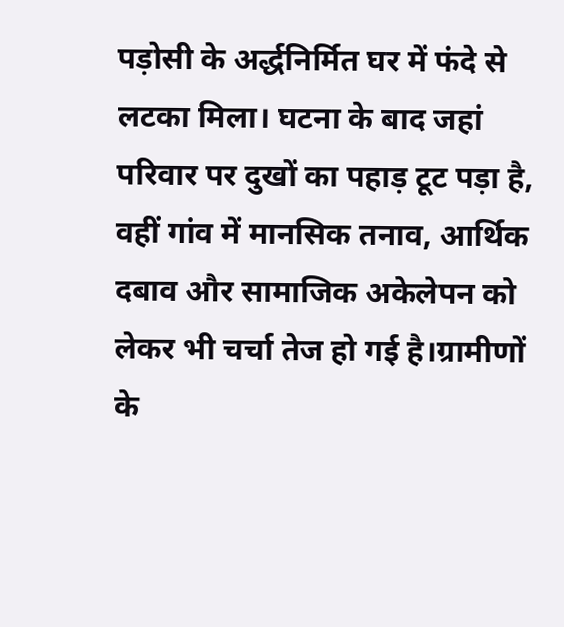पड़ोसी के अर्द्धनिर्मित घर में फंदे से लटका मिला। घटना के बाद जहां परिवार पर दुखों का पहाड़ टूट पड़ा है, वहीं गांव में मानसिक तनाव, आर्थिक दबाव और सामाजिक अकेलेपन को लेकर भी चर्चा तेज हो गई है।ग्रामीणों के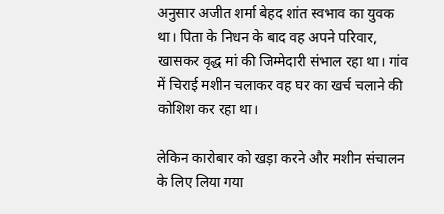अनुसार अजीत शर्मा बेहद शांत स्वभाव का युवक था। पिता के निधन के बाद वह अपने परिवार, खासकर वृद्ध मां की जिम्मेदारी संभाल रहा था। गांव में चिराई मशीन चलाकर वह घर का खर्च चलाने की कोशिश कर रहा था।

लेकिन कारोबार को खड़ा करने और मशीन संचालन के लिए लिया गया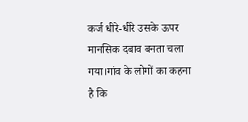कर्ज धीरे-धीरे उसके ऊपर मानसिक दबाव बनता चला गया।गांव के लोगों का कहना है कि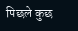पिछले कुछ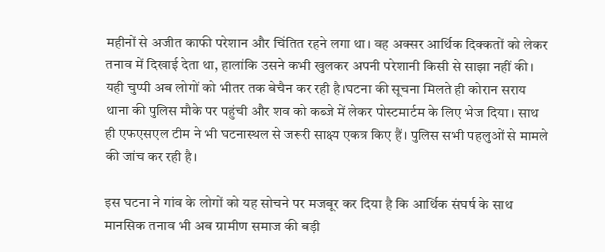महीनों से अजीत काफी परेशान और चिंतित रहने लगा था। वह अक्सर आर्थिक दिक्कतों को लेकर तनाव में दिखाई देता था, हालांकि उसने कभी खुलकर अपनी परेशानी किसी से साझा नहीं की। यही चुप्पी अब लोगों को भीतर तक बेचैन कर रही है।घटना की सूचना मिलते ही कोरान सराय थाना की पुलिस मौके पर पहुंची और शव को कब्जे में लेकर पोस्टमार्टम के लिए भेज दिया। साथ ही एफएसएल टीम ने भी घटनास्थल से जरूरी साक्ष्य एकत्र किए हैं। पुलिस सभी पहलुओं से मामले की जांच कर रही है।

इस घटना ने गांव के लोगों को यह सोचने पर मजबूर कर दिया है कि आर्थिक संघर्ष के साथ मानसिक तनाव भी अब ग्रामीण समाज की बड़ी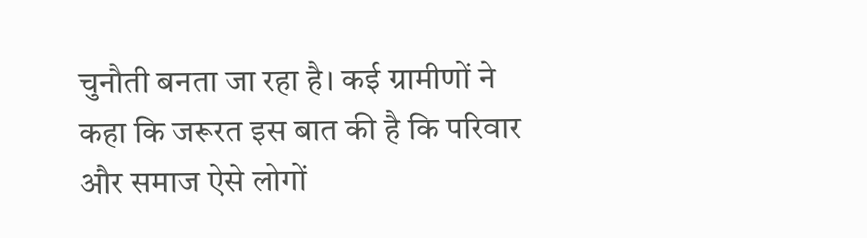चुनौती बनता जा रहा है। कई ग्रामीणों ने कहा कि जरूरत इस बात की है कि परिवार और समाज ऐसे लोगों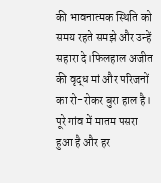की भावनात्मक स्थिति को समय रहते समझे और उन्हें सहारा दे।फिलहाल अजीत की वृद्ध मां और परिजनों का रो-रोकर बुरा हाल है। पूरे गांव में मातम पसरा हुआ है और हर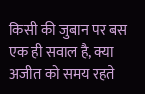किसी की जुबान पर बस एक ही सवाल है, क्या अजीत को समय रहते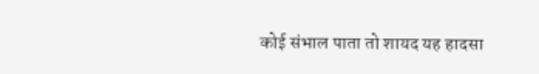कोई संभाल पाता तो शायद यह हादसा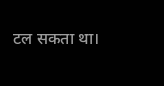टल सकता था।